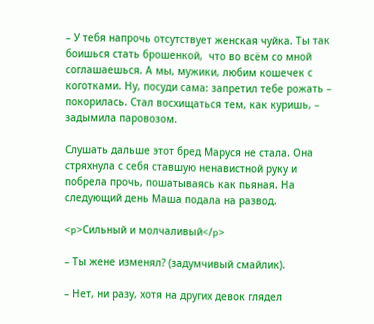– У тебя напрочь отсутствует женская чуйка. Ты так боишься стать брошенкой,  что во всём со мной соглашаешься. А мы, мужики, любим кошечек с коготками. Ну, посуди сама: запретил тебе рожать – покорилась. Стал восхищаться тем, как куришь, – задымила паровозом.

Слушать дальше этот бред Маруся не стала. Она стряхнула с себя ставшую ненавистной руку и побрела прочь, пошатываясь как пьяная. На следующий день Маша подала на развод.

<p>Сильный и молчаливый</p>

– Ты жене изменял? (задумчивый смайлик).

– Нет, ни разу, хотя на других девок глядел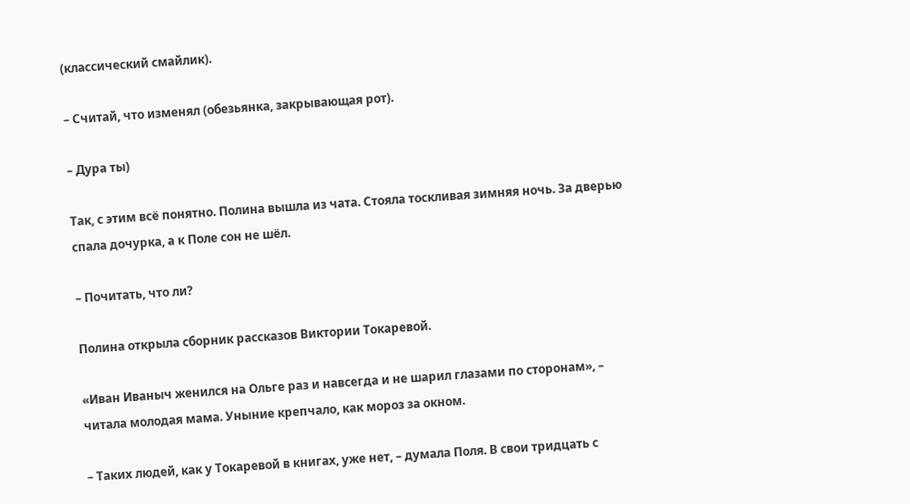(классический смайлик).

– Считай, что изменял (обезьянка, закрывающая рот).

– Дура ты)

Так, с этим всё понятно. Полина вышла из чата. Стояла тоскливая зимняя ночь. За дверью спала дочурка, а к Поле сон не шёл.

– Почитать, что ли?

Полина открыла сборник рассказов Виктории Токаревой.

«Иван Иваныч женился на Ольге раз и навсегда и не шарил глазами по сторонам», – читала молодая мама. Уныние крепчало, как мороз за окном.

– Таких людей, как у Токаревой в книгах, уже нет, – думала Поля. В свои тридцать с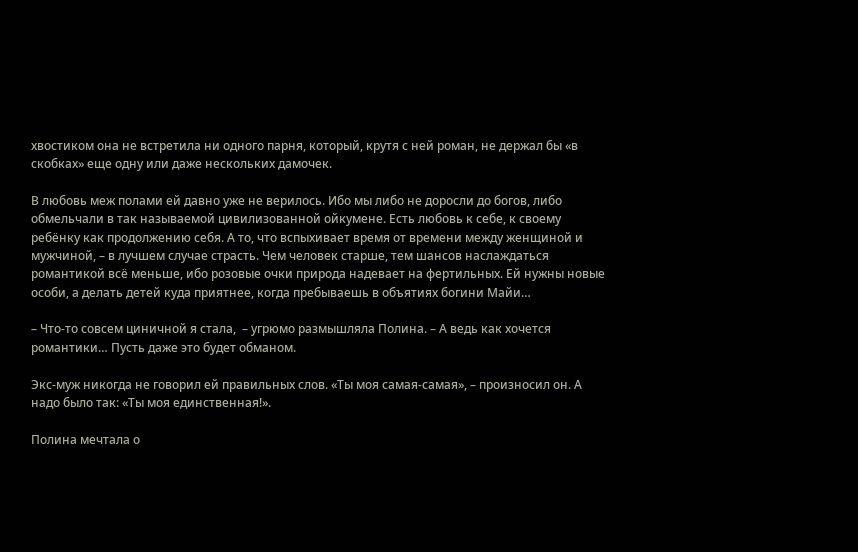хвостиком она не встретила ни одного парня, который, крутя с ней роман, не держал бы «в скобках» еще одну или даже нескольких дамочек.

В любовь меж полами ей давно уже не верилось. Ибо мы либо не доросли до богов, либо обмельчали в так называемой цивилизованной ойкумене. Есть любовь к себе, к своему ребёнку как продолжению себя. А то, что вспыхивает время от времени между женщиной и мужчиной, – в лучшем случае страсть. Чем человек старше, тем шансов наслаждаться романтикой всё меньше, ибо розовые очки природа надевает на фертильных. Ей нужны новые особи, а делать детей куда приятнее, когда пребываешь в объятиях богини Майи…

– Что-то совсем циничной я стала,  – угрюмо размышляла Полина. – А ведь как хочется романтики… Пусть даже это будет обманом.

Экс-муж никогда не говорил ей правильных слов. «Ты моя самая-самая», – произносил он. А надо было так: «Ты моя единственная!».

Полина мечтала о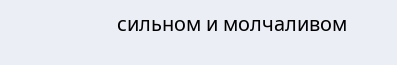сильном и молчаливом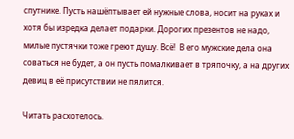спутнике. Пусть нашёптывает ей нужные слова, носит на руках и хотя бы изредка делает подарки. Дорогих презентов не надо, милые пустячки тоже греют душу. Всё!  В его мужские дела она соваться не будет, а он пусть помалкивает в тряпочку, а на других девиц в её присутствии не пялится.

Читать расхотелось.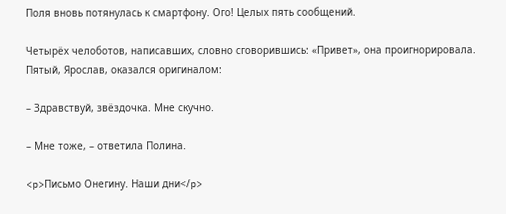Поля вновь потянулась к смартфону. Ого! Целых пять сообщений.

Четырёх челоботов, написавших, словно сговорившись: «Привет», она проигнорировала. Пятый, Ярослав, оказался оригиналом:

– Здравствуй, звёздочка. Мне скучно.

– Мне тоже, – ответила Полина.

<p>Письмо Онегину. Наши дни</p>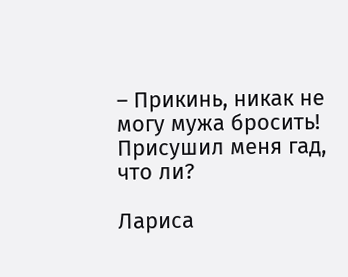– Прикинь, никак не могу мужа бросить! Присушил меня гад, что ли?

Лариса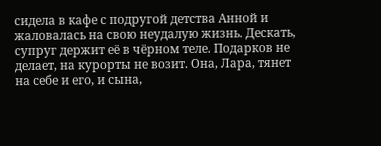сидела в кафе с подругой детства Анной и жаловалась на свою неудалую жизнь. Дескать, супруг держит её в чёрном теле. Подарков не делает, на курорты не возит. Она, Лара, тянет на себе и его, и сына,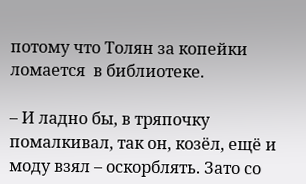потому что Толян за копейки ломается  в библиотеке.

– И ладно бы, в тряпочку помалкивал, так он, козёл, ещё и моду взял – оскорблять. Зато со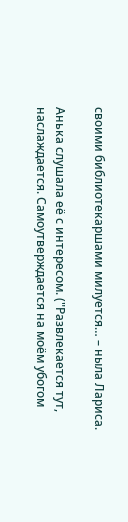своими библиотекаршами милуется… – ныла Лариса.

Анька слушала её с интересом. ("Развлекается тут, наслаждается. Самоутверждается на моём убогом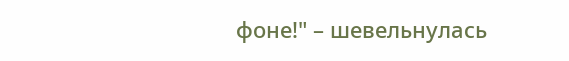фоне!" – шевельнулась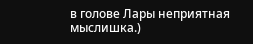в голове Лары неприятная мыслишка.)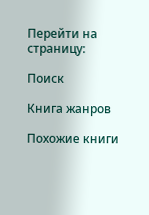Перейти на страницу:

Поиск

Книга жанров

Похожие книги